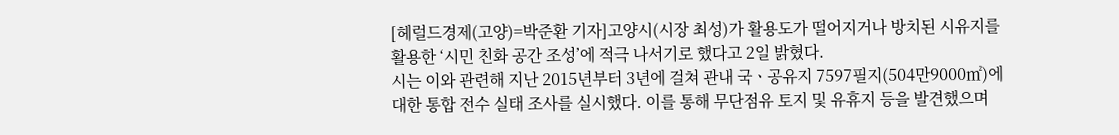[헤럴드경제(고양)=박준환 기자]고양시(시장 최성)가 활용도가 떨어지거나 방치된 시유지를 활용한 ‘시민 친화 공간 조성’에 적극 나서기로 했다고 2일 밝혔다.
시는 이와 관련해 지난 2015년부터 3년에 걸쳐 관내 국ㆍ공유지 7597필지(504만9000㎡)에 대한 통합 전수 실태 조사를 실시했다. 이를 통해 무단점유 토지 및 유휴지 등을 발견했으며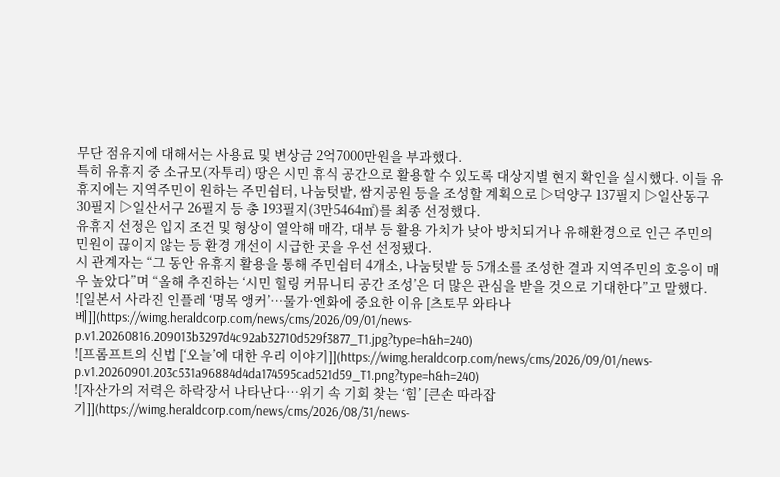무단 점유지에 대해서는 사용료 및 변상금 2억7000만원을 부과했다.
특히 유휴지 중 소규모(자투리) 땅은 시민 휴식 공간으로 활용할 수 있도록 대상지별 현지 확인을 실시했다. 이들 유휴지에는 지역주민이 원하는 주민쉼터, 나눔텃밭, 쌈지공원 등을 조성할 계획으로 ▷덕양구 137필지 ▷일산동구 30필지 ▷일산서구 26필지 등 총 193필지(3만5464㎡)를 최종 선정했다.
유휴지 선정은 입지 조건 및 형상이 열악해 매각, 대부 등 활용 가치가 낮아 방치되거나 유해환경으로 인근 주민의 민원이 끊이지 않는 등 환경 개선이 시급한 곳을 우선 선정됐다.
시 관계자는 “그 동안 유휴지 활용을 통해 주민쉼터 4개소, 나눔텃밭 등 5개소를 조성한 결과 지역주민의 호응이 매우 높았다”며 “올해 추진하는 ‘시민 힐링 커뮤니티 공간 조성’은 더 많은 관심을 받을 것으로 기대한다”고 말했다.
![일본서 사라진 인플레 ‘명목 앵커’…물가·엔화에 중요한 이유 [츠토무 와타나베]](https://wimg.heraldcorp.com/news/cms/2026/09/01/news-p.v1.20260816.209013b3297d4c92ab32710d529f3877_T1.jpg?type=h&h=240)
![프롬프트의 신법 [‘오늘’에 대한 우리 이야기]](https://wimg.heraldcorp.com/news/cms/2026/09/01/news-p.v1.20260901.203c531a96884d4da174595cad521d59_T1.png?type=h&h=240)
![자산가의 저력은 하락장서 나타난다…위기 속 기회 찾는 ‘힘’ [큰손 따라잡기]](https://wimg.heraldcorp.com/news/cms/2026/08/31/news-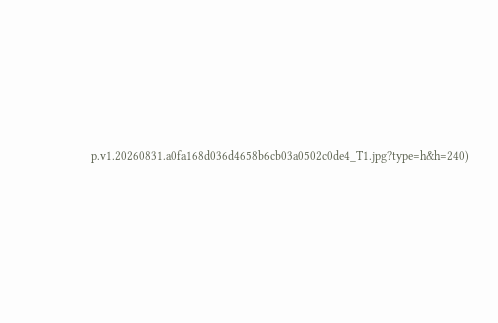p.v1.20260831.a0fa168d036d4658b6cb03a0502c0de4_T1.jpg?type=h&h=240)